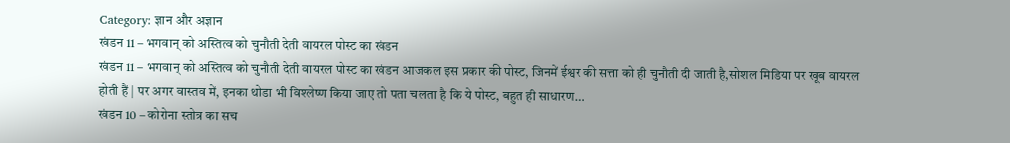Category: ज्ञान और अज्ञान
खंडन 11 – भगवान् को अस्तित्व को चुनौती देती वायरल पोस्ट का खंडन
खंडन 11 – भगवान् को अस्तित्व को चुनौती देती वायरल पोस्ट का खंडन आजकल इस प्रकार की पोस्ट, जिनमें ईश्वर की सत्ता को ही चुनौती दी जाती है,सोशल मिडिया पर खूब वायरल होती हैं | पर अगर वास्तव में, इनका थोडा भी विश्लेष्ण किया जाए तो पता चलता है कि ये पोस्ट, बहुत ही साधारण…
खंडन 10 – कोरोना स्तोत्र का सच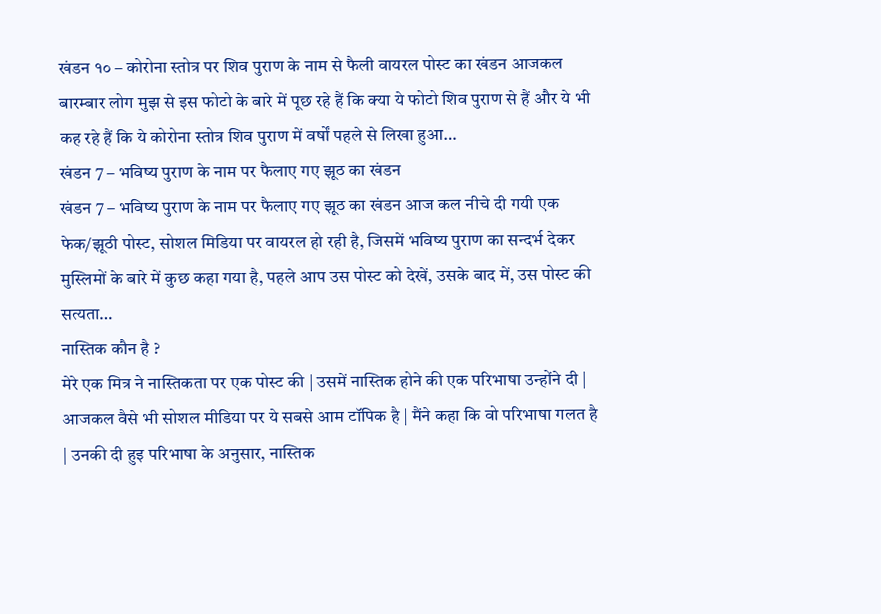खंडन १० – कोरोना स्तोत्र पर शिव पुराण के नाम से फैली वायरल पोस्ट का खंडन आजकल बारम्बार लोग मुझ से इस फोटो के बारे में पूछ रहे हैं कि क्या ये फोटो शिव पुराण से हैं और ये भी कह रहे हैं कि ये कोरोना स्तोत्र शिव पुराण में वर्षों पहले से लिखा हुआ…
खंडन 7 – भविष्य पुराण के नाम पर फैलाए गए झूठ का खंडन
खंडन 7 – भविष्य पुराण के नाम पर फैलाए गए झूठ का खंडन आज कल नीचे दी गयी एक फेक/झूठी पोस्ट, सोशल मिडिया पर वायरल हो रही है, जिसमें भविष्य पुराण का सन्दर्भ देकर मुस्लिमों के बारे में कुछ कहा गया है, पहले आप उस पोस्ट को देखें, उसके बाद में, उस पोस्ट की सत्यता…
नास्तिक कौन है ?
मेरे एक मित्र ने नास्तिकता पर एक पोस्ट की | उसमें नास्तिक होने की एक परिभाषा उन्होंने दी | आजकल वैसे भी सोशल मीडिया पर ये सबसे आम टॉपिक है | मैंने कहा कि वो परिभाषा गलत है | उनकी दी हुइ परिभाषा के अनुसार, नास्तिक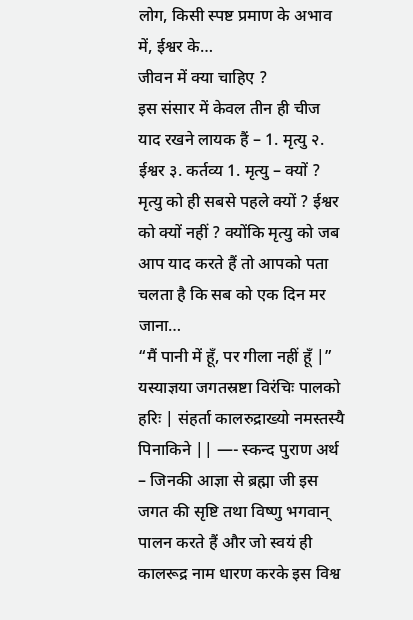लोग, किसी स्पष्ट प्रमाण के अभाव में, ईश्वर के…
जीवन में क्या चाहिए ?
इस संसार में केवल तीन ही चीज याद रखने लायक हैं – 1. मृत्यु २. ईश्वर ३. कर्तव्य 1. मृत्यु – क्यों ? मृत्यु को ही सबसे पहले क्यों ? ईश्वर को क्यों नहीं ? क्योंकि मृत्यु को जब आप याद करते हैं तो आपको पता चलता है कि सब को एक दिन मर जाना…
“मैं पानी में हूँ, पर गीला नहीं हूँ |”
यस्याज्ञया जगतस्रष्टा विरंचिः पालको हरिः | संहर्ता कालरुद्राख्यो नमस्तस्यै पिनाकिने || —- स्कन्द पुराण अर्थ – जिनकी आज्ञा से ब्रह्मा जी इस जगत की सृष्टि तथा विष्णु भगवान् पालन करते हैं और जो स्वयं ही कालरूद्र नाम धारण करके इस विश्व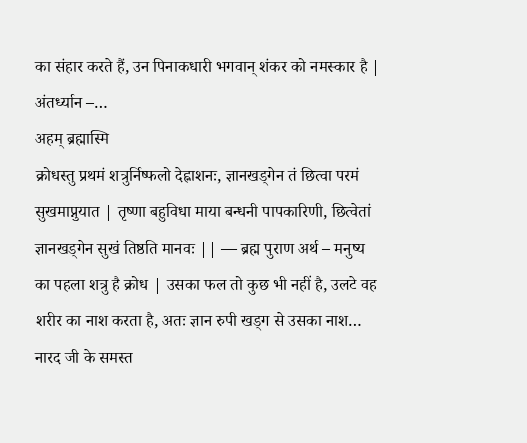का संहार करते हैं, उन पिनाकधारी भगवान् शंकर को नमस्कार है | अंतर्ध्यान –…
अहम् ब्रह्मास्मि
क्रोधस्तु प्रथमं शत्रुर्निष्फलो देह्नाशनः, ज्ञानखड्गेन तं छित्वा परमं सुखमाप्नुयात | तृष्णा बहुविधा माया बन्धनी पापकारिणी, छित्वेतां ज्ञानखड्गेन सुखं तिष्ठति मानवः || — ब्रह्म पुराण अर्थ – मनुष्य का पहला शत्रु है क्रोध | उसका फल तो कुछ भी नहीं है, उलटे वह शरीर का नाश करता है, अतः ज्ञान रुपी खड्ग से उसका नाश…
नारद जी के समस्त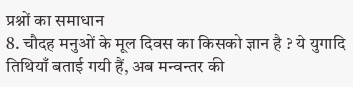प्रश्नों का समाधान
8. चौदह मनुओं के मूल दिवस का किसको ज्ञान है ? ये युगादि तिथियाँ बताई गयी हैं, अब मन्वन्तर की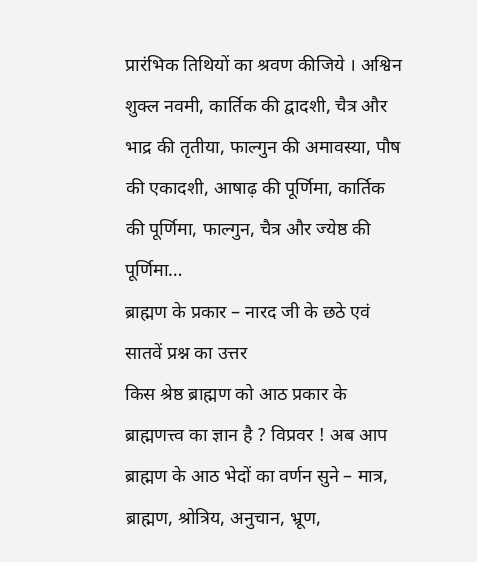प्रारंभिक तिथियों का श्रवण कीजिये । अश्विन शुक्ल नवमी, कार्तिक की द्वादशी, चैत्र और भाद्र की तृतीया, फाल्गुन की अमावस्या, पौष की एकादशी, आषाढ़ की पूर्णिमा, कार्तिक की पूर्णिमा, फाल्गुन, चैत्र और ज्येष्ठ की पूर्णिमा…
ब्राह्मण के प्रकार – नारद जी के छठे एवं सातवें प्रश्न का उत्तर
किस श्रेष्ठ ब्राह्मण को आठ प्रकार के ब्राह्मणत्त्व का ज्ञान है ? विप्रवर ! अब आप ब्राह्मण के आठ भेदों का वर्णन सुने – मात्र, ब्राह्मण, श्रोत्रिय, अनुचान, भ्रूण,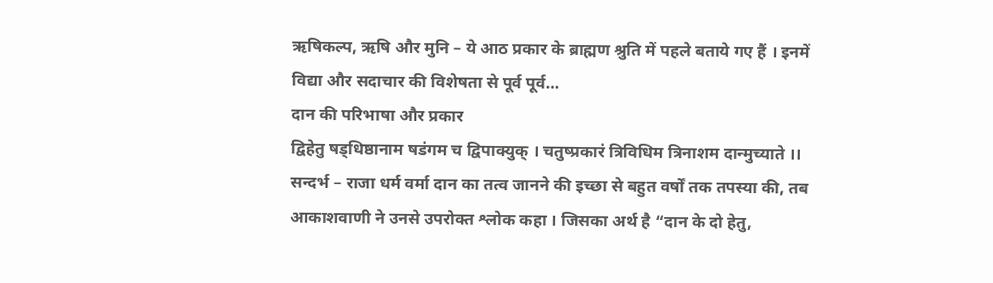ऋषिकल्प, ऋषि और मुनि – ये आठ प्रकार के ब्राह्मण श्रुति में पहले बताये गए हैं । इनमें विद्या और सदाचार की विशेषता से पूर्व पूर्व…
दान की परिभाषा और प्रकार
द्विहेतु षड्धिष्ठानाम षडंगम च द्विपाक्युक् । चतुष्प्रकारं त्रिविधिम त्रिनाशम दान्मुच्याते ।। सन्दर्भ – राजा धर्म वर्मा दान का तत्व जानने की इच्छा से बहुत वर्षों तक तपस्या की, तब आकाशवाणी ने उनसे उपरोक्त श्लोक कहा । जिसका अर्थ है “दान के दो हेतु,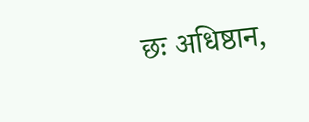छः अधिष्ठान,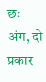छः अंग, दो प्रकार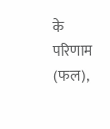के परिणाम (फल),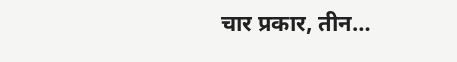चार प्रकार, तीन…